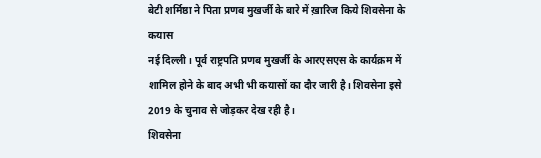बेटी शर्मिष्ठा ने पिता प्रणब मुखर्जी के बारे में ख़ारिज किये शिवसेना के कयास
नई दिल्ली। पूर्व राष्ट्रपति प्रणब मुखर्जी के आरएसएस के कार्यक्रम में शामिल होने के बाद अभी भी कयासों का दौर जारी है। शिवसेना इसे 2019 के चुनाव से जोड़कर देख रही है।
शिवसेना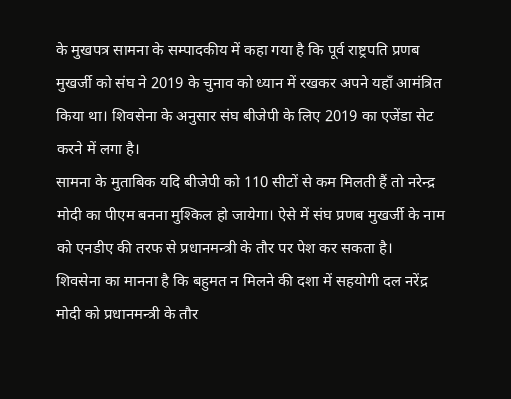के मुखपत्र सामना के सम्पादकीय में कहा गया है कि पूर्व राष्ट्रपति प्रणब मुखर्जी को संघ ने 2019 के चुनाव को ध्यान में रखकर अपने यहाँ आमंत्रित किया था। शिवसेना के अनुसार संघ बीजेपी के लिए 2019 का एजेंडा सेट करने में लगा है।
सामना के मुताबिक यदि बीजेपी को 110 सीटों से कम मिलती हैं तो नरेन्द्र मोदी का पीएम बनना मुश्किल हो जायेगा। ऐसे में संघ प्रणब मुखर्जी के नाम को एनडीए की तरफ से प्रधानमन्त्री के तौर पर पेश कर सकता है।
शिवसेना का मानना है कि बहुमत न मिलने की दशा में सहयोगी दल नरेंद्र मोदी को प्रधानमन्त्री के तौर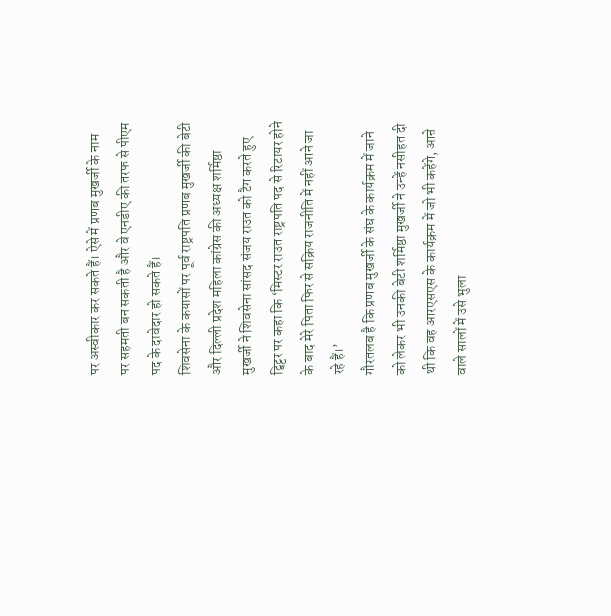पर अस्वीकार कर सकते हैं। ऐसे में प्रणब मुखर्जी के नाम पर सहमती बन सकती है और वे एनडीए की तरफ से पीएम पद के दावेदार हो सकते हैं।
शिवसेना के कयासों पर पूर्व राष्ट्रपति प्रणब मुखर्जी की बेटी और दिल्ली प्रदेश महिला कांग्रेस की अध्यक्ष शर्मिष्ठा मुखर्जी ने शिवसेना सांसद संजय राउत को टैग करते हुए ट्विट्टर पर कहा कि ‘मिस्टर राउत राष्ट्रपति पद से रिटायर होने के बाद मेरे पिता फिर से सक्रिय राजनीति में नहीं आने जा रहे हैं।’
गौरतलब है कि प्रणब मुखर्जी के संघ के कार्यक्रम में जाने को लेकर भी उनकी बेटी शर्मिष्ठा मुखर्जी ने उन्हें नसीहत दी थी कि वह आरएसएस के कार्यक्रम में जो भी कहेंगे, आऩे वाले सालों में उसे भुला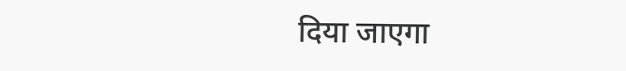दिया जाएगा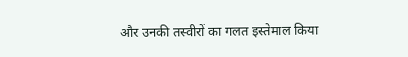और उनकी तस्वीरों का गलत इस्तेमाल किया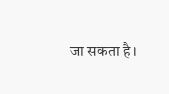जा सकता है।